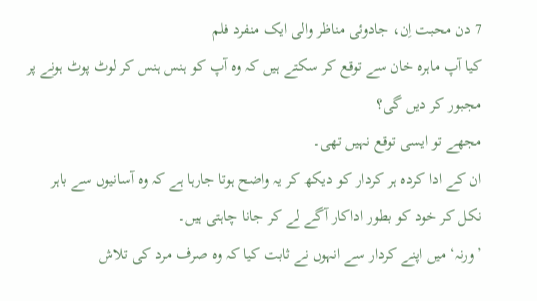7 دن محبت اِن، جادوئی مناظر والی ایک منفرد فلم
کیا آپ ماہرہ خان سے توقع کر سکتے ہیں کہ وہ آپ کو ہنس ہنس کر لوٹ پوٹ ہونے پر مجبور کر دیں گی؟
مجھے تو ایسی توقع نہیں تھی۔
ان کے ادا کردہ ہر کردار کو دیکھ کر یہ واضح ہوتا جارہا ہے کہ وہ آسانیوں سے باہر نکل کر خود کو بطور اداکار آگے لے کر جانا چاہتی ہیں۔
’ورنہ‘ میں اپنے کردار سے انہوں نے ثابت کیا کہ وہ صرف مرد کی تلاش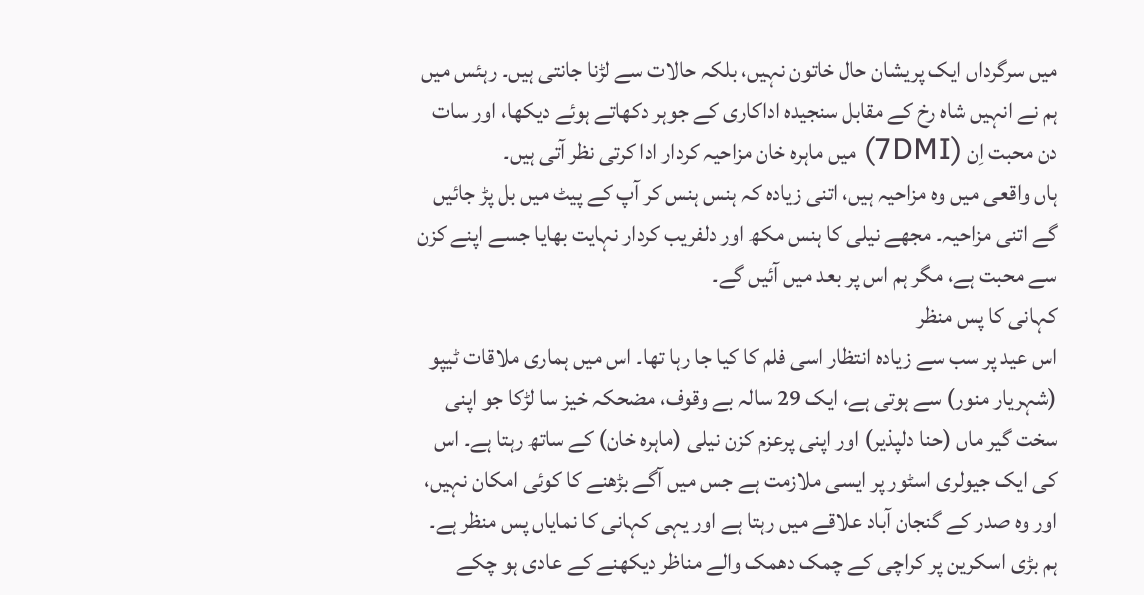میں سرگرداں ایک پریشان حال خاتون نہیں، بلکہ حالات سے لڑنا جانتی ہیں۔ رہئس میں ہم نے انہیں شاہ رخ کے مقابل سنجیدہ اداکاری کے جوہر دکھاتے ہوئے دیکھا، اور سات دن محبت اِن (7DMI) میں ماہرہ خان مزاحیہ کردار ادا کرتی نظر آتی ہیں۔
ہاں واقعی میں وہ مزاحیہ ہیں، اتنی زیادہ کہ ہنس ہنس کر آپ کے پیٹ میں بل پڑ جائیں گے اتنی مزاحیہ۔ مجھے نیلی کا ہنس مکھ اور دلفریب کردار نہایت بھایا جسے اپنے کزن سے محبت ہے، مگر ہم اس پر بعد میں آئیں گے۔
کہانی کا پس منظر
اس عید پر سب سے زیادہ انتظار اسی فلم کا کیا جا رہا تھا۔ اس میں ہماری ملاقات ٹیپو (شہریار منور) سے ہوتی ہے، ایک 29 سالہ بے وقوف، مضحکہ خیز سا لڑکا جو اپنی سخت گیر ماں (حنا دلپذیر) اور اپنی پرعزم کزن نیلی (ماہرہ خان) کے ساتھ رہتا ہے۔ اس کی ایک جیولری اسٹور پر ایسی ملازمت ہے جس میں آگے بڑھنے کا کوئی امکان نہیں، اور وہ صدر کے گنجان آباد علاقے میں رہتا ہے اور یہی کہانی کا نمایاں پس منظر ہے۔
ہم بڑی اسکرین پر کراچی کے چمک دھمک والے مناظر دیکھنے کے عادی ہو چکے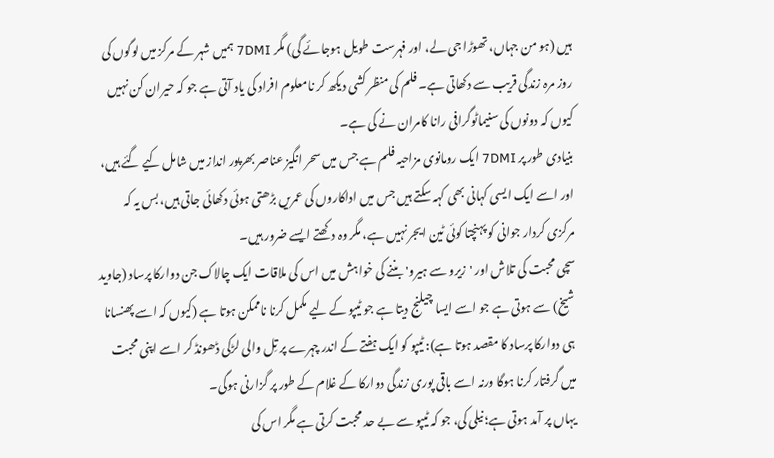ہیں (ہو من جہاں، تھوڑا جی لے، اور فہرست طویل ہوجائے گی) مگر 7DMI ہمیں شہر کے مرکز میں لوگوں کی روز مرہ زندگی قریب سے دکھاتی ہے۔ فلم کی منظر کشی دیکھ کر نامعلوم افراد کی یاد آتی ہے جو کہ حیران کن نہیں کیوں کہ دونوں کی سنیماٹوگرافی رانا کامران نے کی ہے۔
بنیادی طور پر 7DMI ایک رومانوی مزاحیہ فلم ہے جس میں سحر انگیز عناصر بھرپور انداز میں شامل کیے گئے ہیں، اور اسے ایک ایسی کہانی بھی کہہ سکتے ہیں جس میں اداکاروں کی عمریں بڑھتی ہوئی دکھائی جاتی ہیں، بس یہ کہ مرکزی کردار جوانی کو پہنچتا کوئی ٹین ایجر نہیں ہے، مگر وہ دکھتے ایسے ضرور ہیں۔
سچی محبت کی تلاش اور 'زیرو سے ہیرو' بننے کی خواہش میں اس کی ملاقات ایک چالاک جن دوارکا پرساد (جاوید شیخ) سے ہوتی ہے جو اسے ایسا چیلنج دیتا ہے جو ٹیپو کے لیے مکمل کرنا ناممکن ہوتا ہے (کیوں کہ اسے پھنسانا ہی دوارکا پرساد کا مقصد ہوتا ہے): ٹیپو کو ایک ہفتے کے اندر چہرے پر تِل والی لڑکی ڈھونڈ کر اسے اپنی محبت میں گرفتار کرنا ہوگا ورنہ اسے باقی پوری زندگی دوارکا کے غلام کے طور پر گزارنی ہوگی۔
یہاں پر آمد ہوتی ہے؛ نیلی کی، جو کہ ٹیپو سے بے حد محبت کرتی ہے مگر اس کی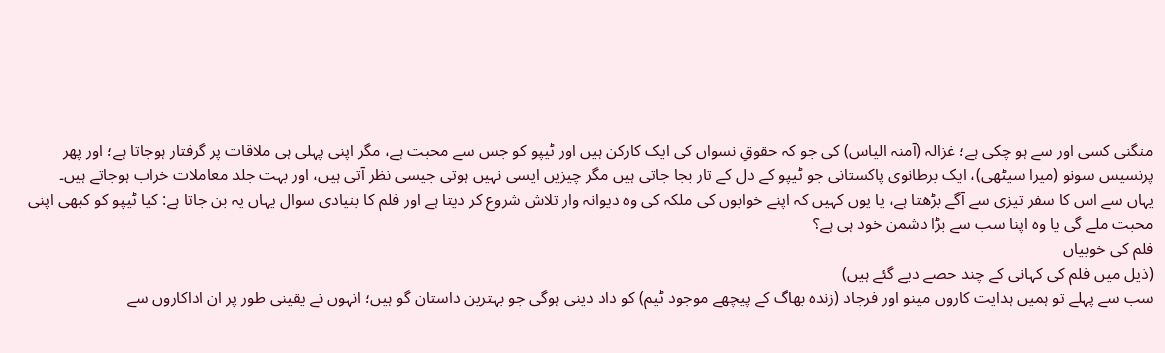منگنی کسی اور سے ہو چکی ہے؛ غزالہ (آمنہ الیاس) کی جو کہ حقوقِ نسواں کی ایک کارکن ہیں اور ٹیپو کو جس سے محبت ہے، مگر اپنی پہلی ہی ملاقات پر گرفتار ہوجاتا ہے؛ اور پھر پرنسیس سونو (میرا سیٹھی)، ایک برطانوی پاکستانی جو ٹیپو کے دل کے تار بجا جاتی ہیں مگر چیزیں ایسی نہیں ہوتی جیسی نظر آتی ہیں، اور بہت جلد معاملات خراب ہوجاتے ہیں۔
یہاں سے اس کا سفر تیزی سے آگے بڑھتا ہے، یا یوں کہیں کہ اپنے خوابوں کی ملکہ کی وہ دیوانہ وار تلاش شروع کر دیتا ہے اور فلم کا بنیادی سوال یہاں یہ بن جاتا ہے: کیا ٹیپو کو کبھی اپنی محبت ملے گی یا وہ اپنا سب سے بڑا دشمن خود ہی ہے؟
فلم کی خوبیاں
(ذیل میں فلم کی کہانی کے چند حصے دیے گئے ہیں)
سب سے پہلے تو ہمیں ہدایت کاروں مینو اور فرجاد (زندہ بھاگ کے پیچھے موجود ٹیم) کو داد دینی ہوگی جو بہترین داستان گو ہیں؛ انہوں نے یقینی طور پر ان اداکاروں سے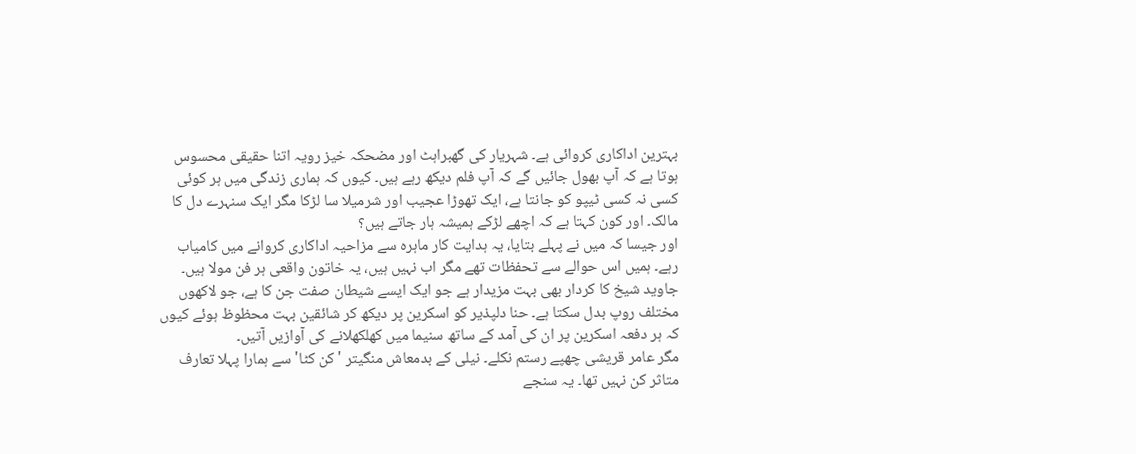بہترین اداکاری کروائی ہے۔ شہریار کی گھبراہٹ اور مضحکہ خیز رویہ اتنا حقیقی محسوس ہوتا ہے کہ آپ بھول جائیں گے کہ آپ فلم دیکھ رہے ہیں۔ کیوں کہ ہماری زندگی میں ہر کوئی کسی نہ کسی ٹیپو کو جانتا ہے، ایک تھوڑا عجیب اور شرمیلا سا لڑکا مگر ایک سنہرے دل کا مالک۔ اور کون کہتا ہے کہ اچھے لڑکے ہمیشہ ہار جاتے ہیں؟
اور جیسا کہ میں نے پہلے بتایا، یہ ہدایت کار ماہرہ سے مزاحیہ اداکاری کروانے میں کامیاب رہے۔ ہمیں اس حوالے سے تحفظات تھے مگر اب نہیں ہیں، یہ خاتون واقعی ہر فن مولا ہیں۔
جاوید شیخ کا کردار بھی بہت مزیدار ہے جو ایک ایسے شیطان صفت جن کا ہے، جو لاکھوں مختلف روپ بدل سکتا ہے۔ حنا دلپذیر کو اسکرین پر دیکھ کر شائقین بہت محظوظ ہوئے کیوں کہ ہر دفعہ اسکرین پر ان کی آمد کے ساتھ سنیما میں کھلکھلانے کی آوازیں آتیں۔
مگر عامر قریشی چھپے رستم نکلے۔ نیلی کے بدمعاش منگیتر 'کن کٹا' سے ہمارا پہلا تعارف متاثر کن نہیں تھا۔ یہ سنجے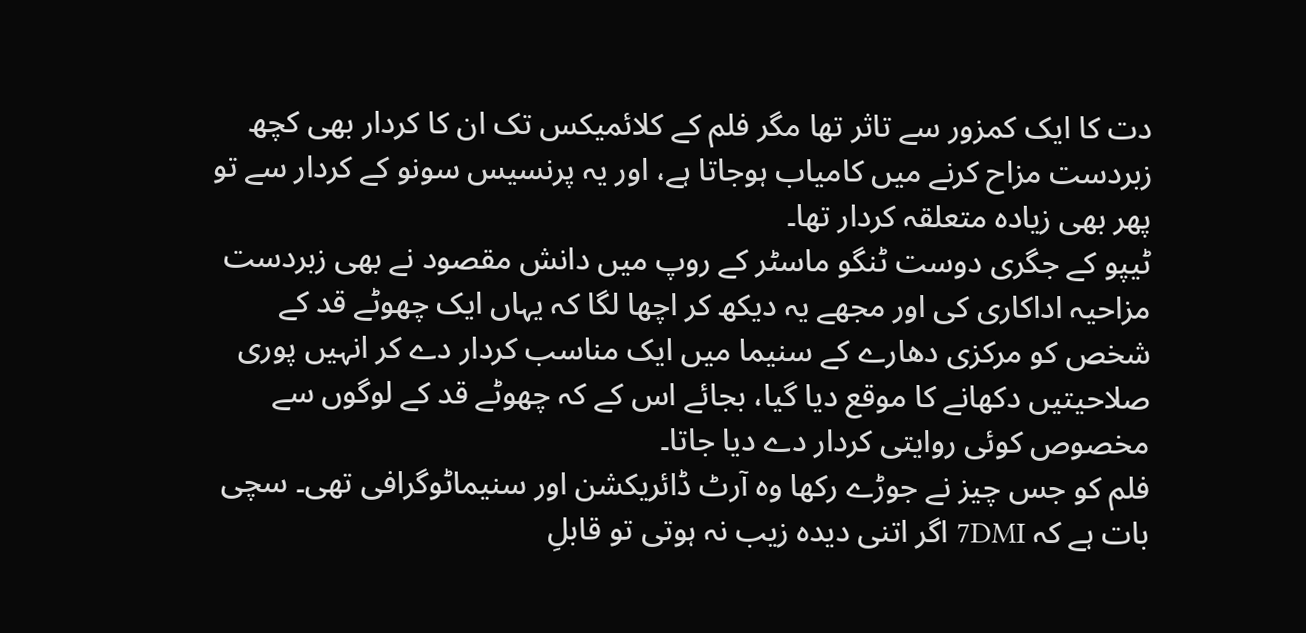دت کا ایک کمزور سے تاثر تھا مگر فلم کے کلائمیکس تک ان کا کردار بھی کچھ زبردست مزاح کرنے میں کامیاب ہوجاتا ہے، اور یہ پرنسیس سونو کے کردار سے تو پھر بھی زیادہ متعلقہ کردار تھا۔
ٹیپو کے جگری دوست ٹنگو ماسٹر کے روپ میں دانش مقصود نے بھی زبردست مزاحیہ اداکاری کی اور مجھے یہ دیکھ کر اچھا لگا کہ یہاں ایک چھوٹے قد کے شخص کو مرکزی دھارے کے سنیما میں ایک مناسب کردار دے کر انہیں پوری صلاحیتیں دکھانے کا موقع دیا گیا، بجائے اس کے کہ چھوٹے قد کے لوگوں سے مخصوص کوئی روایتی کردار دے دیا جاتا۔
فلم کو جس چیز نے جوڑے رکھا وہ آرٹ ڈائریکشن اور سنیماٹوگرافی تھی۔ سچی بات ہے کہ 7DMI اگر اتنی دیدہ زیب نہ ہوتی تو قابلِ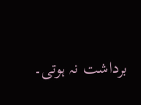برداشت نہ ہوتی۔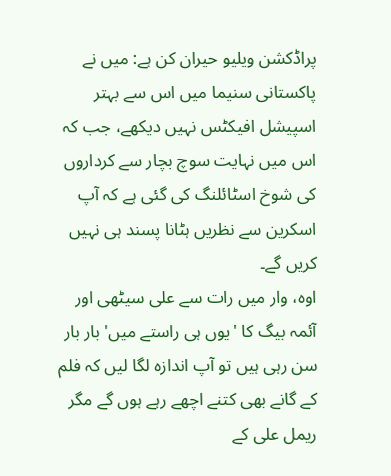پراڈکشن ویلیو حیران کن ہے: میں نے پاکستانی سنیما میں اس سے بہتر اسپیشل افیکٹس نہیں دیکھے، جب کہ اس میں نہایت سوچ بچار سے کرداروں کی شوخ اسٹائلنگ کی گئی ہے کہ آپ اسکرین سے نظریں ہٹانا پسند ہی نہیں کریں گے۔
اوہ، وار میں رات سے علی سیٹھی اور آئمہ بیگ کا 'یوں ہی راستے میں' بار بار سن رہی ہیں تو آپ اندازہ لگا لیں کہ فلم کے گانے بھی کتنے اچھے رہے ہوں گے مگر ریمل علی کے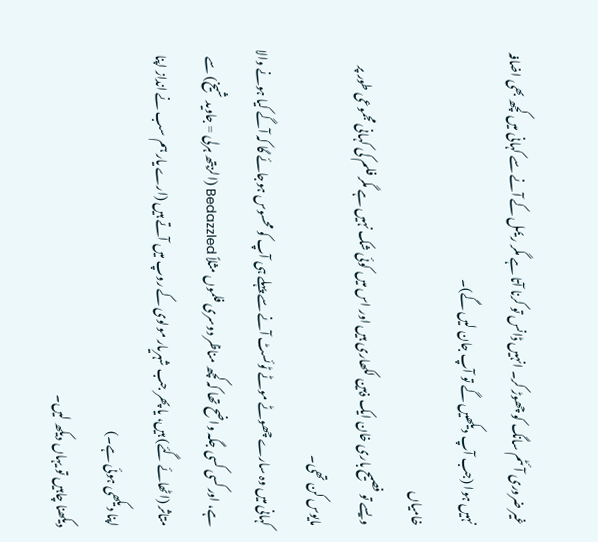غیر ضروری آئٹم سانگ کو چھوڑ کر۔ انہیں ڈانس تو کرنا آتا ہے مگر ریمل کے آنے سے کہانی میں کچھ بھی اضافہ نہیں ہوا (جب آپ دیکھیں گے تو آپ جان لیں گے)۔
خامیاں
ویسے تو فصیح باری خان ایک ذہین لکھاری ہیں اور اس میں کوئی شک نہیں ہے مگر فلم کی کہانی مجموعی طور پر مایوس کن تھی۔
کہانی میں وہ سارے چھوٹے موٹے ٹوئسٹ آنے سے پہلے ہی آپ کو محسوس ہوجائے گا کہ آگے کیا ہونے والا ہے، اور کسی کسی جگہ واضح تھا کہ کچھ مناظر دوسری فلموں مثلاً Bedazzled (الزبتھ ہرلی = جاوید شیخ) سے متاثر (اٹھائے گئے) ہیں، یا پھر جب شہریار مولوی کے روپ میں آتے ہیں (ارے یار ہم سب نے انداز اپنا اپنا دیکھی ہوئی ہے۔)
دیکھنا چاہیں تو یہاں دیکھ لیں۔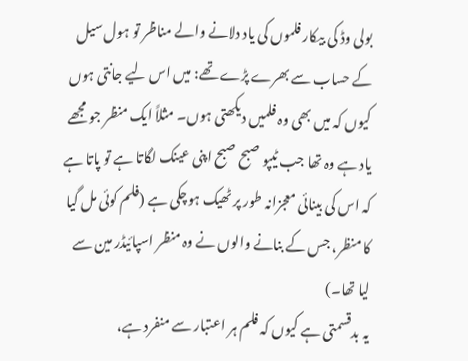بولی وڈ کی بیکار فلموں کی یاد دلانے والے مناظر تو ہول سیل کے حساب سے بھرے پڑے تھے: میں اس لیے جانتی ہوں کیوں کہ میں بھی وہ فلمیں دیکھتی ہوں۔ مثلاً ایک منظر جو مجھے یاد ہے وہ تھا جب ٹیپو صبح صبح اپنی عینک لگاتا ہے تو پاتا ہے کہ اس کی بینائی معجزانہ طور پر ٹھیک ہوچکی ہے (فلم کوئی مل گیا کا منظر، جس کے بنانے والوں نے وہ منظر اسپائیڈر مین سے لیا تھا۔)
یہ بدقسمتی ہے کیوں کہ فلم ہر اعتبار سے منفرد ہے،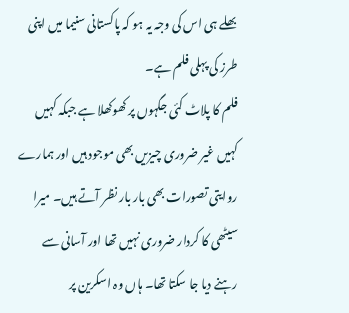بھلے ہی اس کی وجہ یہ ہو کہ پاکستانی سنیما میں اپنی طرز کی پہلی فلم ہے۔
فلم کا پلاٹ کئی جگہوں پر کھوکھلا ہے جبکہ کہیں کہیں غیر ضروری چیزیں بھی موجود ہیں اور ہمارے روایتی تصورات بھی بار بار نظر آتے ہیں۔ میرا سیٹھی کا کردار ضروری نہیں تھا اور آسانی سے رہنے دیا جا سکتا تھا۔ ہاں وہ اسکرین پر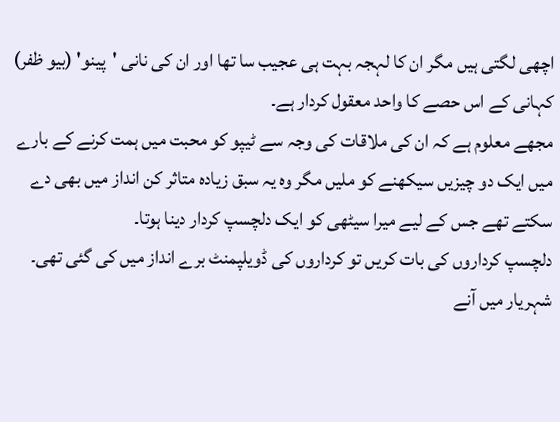اچھی لگتی ہیں مگر ان کا لہجہ بہت ہی عجیب سا تھا اور ان کی نانی 'پینو' (بیو ظفر) کہانی کے اس حصے کا واحد معقول کردار ہے۔
مجھے معلوم ہے کہ ان کی ملاقات کی وجہ سے ٹیپو کو محبت میں ہمت کرنے کے بارے میں ایک دو چیزیں سیکھنے کو ملیں مگر وہ یہ سبق زیادہ متاثر کن انداز میں بھی دے سکتے تھے جس کے لیے میرا سیٹھی کو ایک دلچسپ کردار دینا ہوتا۔
دلچسپ کرداروں کی بات کریں تو کرداروں کی ڈویلپمنٹ برے انداز میں کی گئی تھی۔ شہریار میں آنے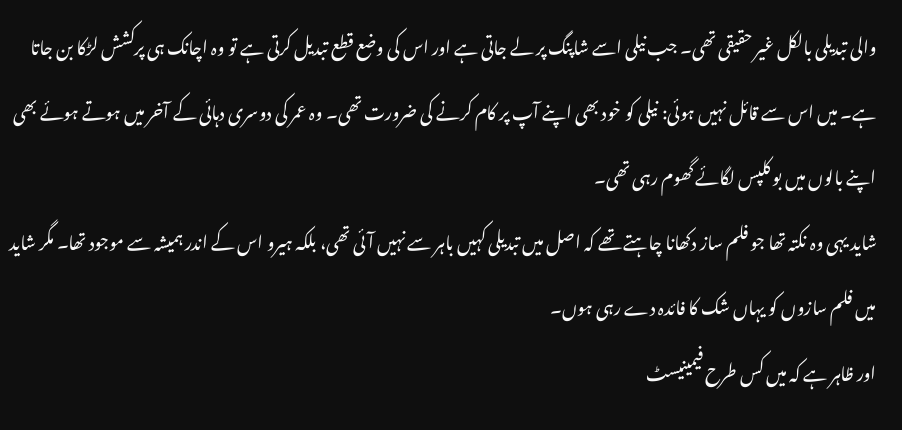والی تبدیلی بالکل غیر حقیقی تھی۔ جب نیلی اسے شاپنگ پر لے جاتی ہے اور اس کی وضع قطع تبدیل کرتی ہے تو وہ اچانک ہی پرکشش لڑکا بن جاتا ہے۔ میں اس سے قائل نہیں ہوئی: نیلی کو خود بھی اپنے آپ پر کام کرنے کی ضرورت تھی۔ وہ عمر کی دوسری دہائی کے آخر میں ہوتے ہوئے بھی اپنے بالوں میں بو کلپس لگائے گھوم رہی تھی۔
شاید یہی وہ نکتہ تھا جو فلم ساز دکھانا چاہتے تھے کہ اصل میں تبدیلی کہیں باہر سے نہیں آئی تھی، بلکہ ہیرو اس کے اندر ہمیشہ سے موجود تھا۔ مگر شاید میں فلم سازوں کو یہاں شک کا فائدہ دے رہی ہوں۔
اور ظاہر ہے کہ میں کس طرح فیمینیسٹ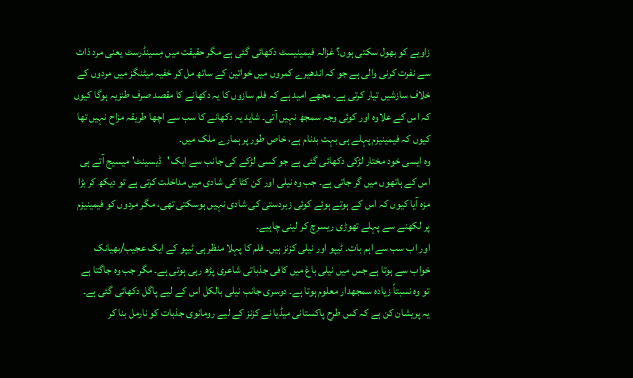زاویے کو بھول سکتی ہوں؟ غزالہ فیمینیسٹ دکھائی گئی ہے مگر حقیقت میں مِسینڈرسٹ یعنی مرد ذات سے نفرت کرنی والی ہے جو کہ اندھیرے کمروں میں خواتین کے ساتھ مل کر خفیہ میٹنگز میں مردوں کے خلاف سازشیں تیار کرتی ہے۔ مجھے امید ہے کہ فلم سازوں کا یہ دکھانے کا مقصد صرف طنزیہ ہوگا کیوں کہ اس کے علاوہ اور کوئی وجہ سمجھ نہیں آتی۔ شاید یہ دکھانے کا سب سے اچھا طریقہ مزاح نہیں تھا کیوں کہ فیمینیزم پہلے ہی بہت بدنام ہے، خاص طور پر ہمارے ملک میں۔
وہ ایسی خود مختار لڑکی دکھائی گئی ہے جو کسی لڑکے کی جانب سے ایک 'ڈیسینٹ' میسیج آتے ہی اس کے ہاتھوں میں گر جاتی ہے۔ جب وہ نیلی اور کن کٹا کی شادی میں مداخلت کرتی ہے تو دیکھ کر بڑا مزہ آیا کیوں کہ اس کے ہوتے ہوئے کوئی زبردستی کی شادی نہیں ہوسکتی تھی، مگر مردوں کو فیمینیزم پر لکھنے سے پہلے تھوڑی ریسرچ کر لینی چاہیے۔
اور اب سب سے اہم بات۔ ٹیپو اور نیلی کزنز ہیں۔ فلم کا پہلا منظر ہی ٹیپو کے ایک عجیب/بھیانک خواب سے ہوتا ہے جس میں نیلی باغ میں کافی جذباتی شاعری پڑھ رہی ہوتی ہے۔ مگر جب وہ جاگتا ہے تو وہ نسبتاً زیادہ سمجھدار معلوم ہوتا ہے۔ دوسری جانب نیلی بالکل اس کے لیے پاگل دکھائی گئی ہے۔
یہ پریشان کن ہے کہ کس طرح پاکستانی میڈیا نے کزنز کے لیے رومانوی جذبات کو نارمل بنا کر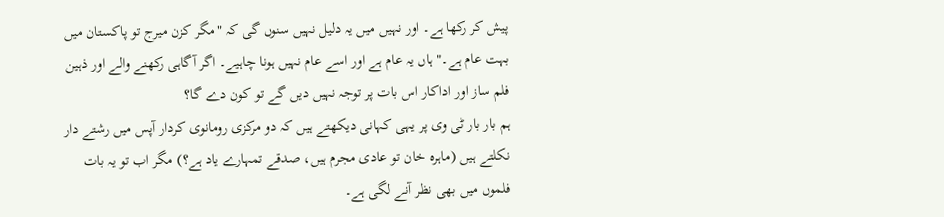پیش کر رکھا ہے۔ اور نہیں میں یہ دلیل نہیں سنوں گی کہ "مگر کزن میرج تو پاکستان میں بہت عام ہے۔" ہاں یہ عام ہے اور اسے عام نہیں ہونا چاہیے۔ اگر آگاہی رکھنے والے اور ذہین فلم ساز اور اداکار اس بات پر توجہ نہیں دیں گے تو کون دے گا؟
ہم بار بار ٹی وی پر یہی کہانی دیکھتے ہیں کہ دو مرکزی رومانوی کردار آپس میں رشتے دار نکلتے ہیں (ماہرہ خان تو عادی مجرم ہیں، صدقے تمہارے یاد ہے؟) مگر اب تو یہ بات فلموں میں بھی نظر آنے لگی ہے۔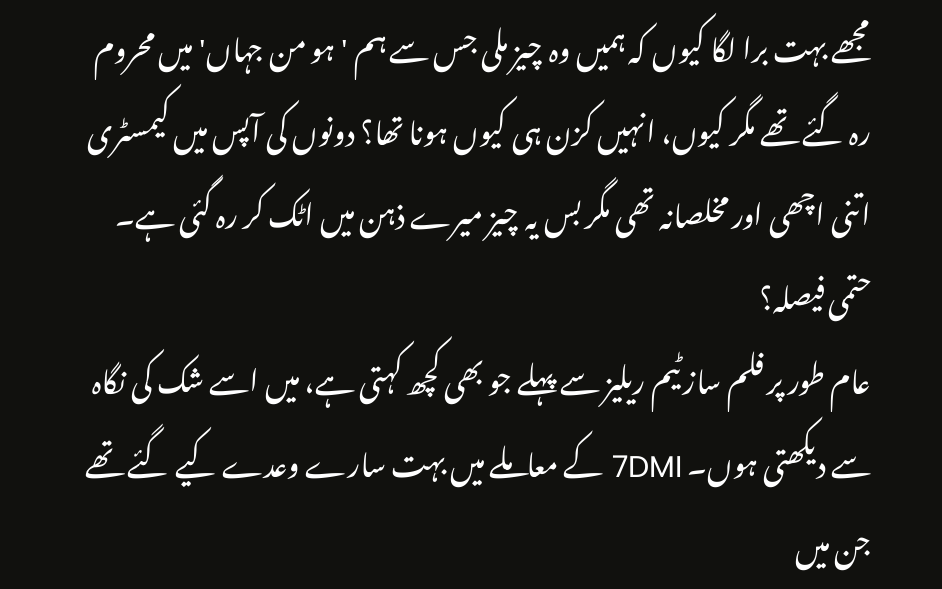مجھے بہت برا لگا کیوں کہ ہمیں وہ چیز ملی جس سے ہم 'ہو من جہاں' میں محروم رہ گئے تھے مگر کیوں، انہیں کزن ہی کیوں ہونا تھا؟ دونوں کی آپس میں کیمسٹری اتنی اچھی اور مخلصانہ تھی مگر بس یہ چیز میرے ذہن میں اٹک کر رہ گئی ہے۔
حتمی فیصلہ؟
عام طور پر فلم ساز ٹیم ریلیز سے پہلے جو بھی کچھ کہتی ہے، میں اسے شک کی نگاہ سے دیکھتی ہوں۔ 7DMI کے معاملے میں بہت سارے وعدے کیے گئے تھے جن میں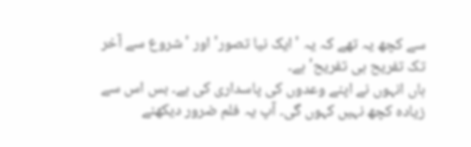سے کچھ یہ تھے کہ یہ 'ایک نیا تصور' اور 'شروع سے آخر تک تفریح ہی تفریح' ہے۔
ہاں انہوں نے اپنے وعدوں کی پاسداری کی ہے۔ بس اس سے زیادہ کچھ نہیں کہوں گی۔ آپ یہ فلم ضرور دیکھنے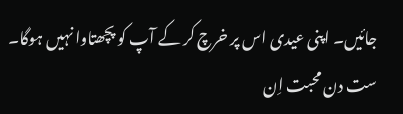جائیں۔ اپنی عیدی اس پر خرچ کر کے آپ کو پچھتاوا نہیں ہوگا۔
ست دن محبت اِن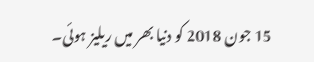15 جون 2018 کو دنیا بھر میں ریلیز ہوئی۔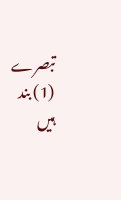تبصرے (1) بند ہیں